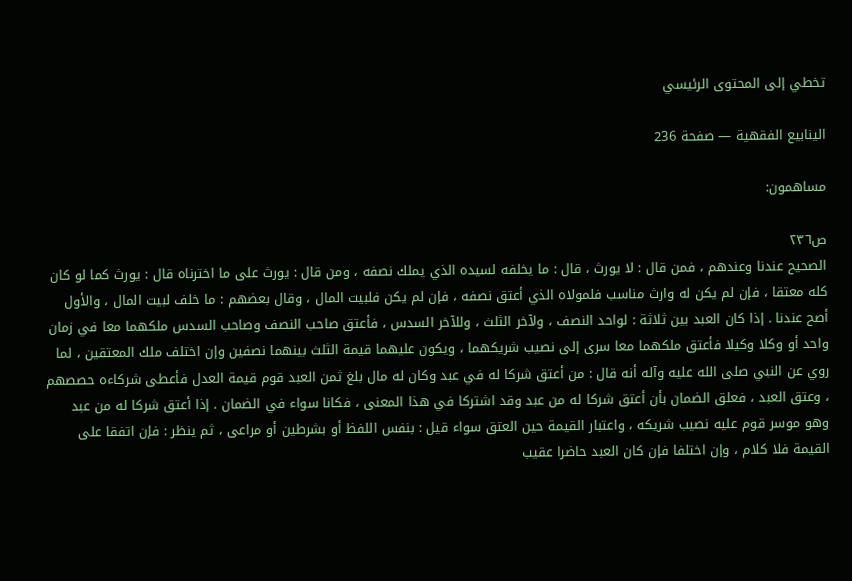تخطي إلى المحتوى الرئيسي

الينابيع الفقهية — صفحة 236

مساهمون:

ص٢٣٦
الصحيح عندنا وعندهم ، فمن قال : لا يورث ، قال : ما يخلفه لسيده الذي يملك نصفه ، ومن قال : يورث على ما اخترناه قال : يورث كما لو كان كله معتقا ، فإن لم يكن له وارث مناسب فلمولاه الذي أعتق نصفه ، فإن لم يكن فلبيت المال ، وقال بعضهم : ما خلف لبيت المال ، والأول أصح عندنا . إذا كان العبد بين ثلاثة : لواحد النصف ، ولآخر الثلث ، وللآخر السدس ، فأعتق صاحب النصف وصاحب السدس ملكهما معا في زمان واحد أو وكلا وكيلا فأعتق ملكهما معا سرى إلى نصيب شريكهما ، ويكون عليهما قيمة الثلث بينهما نصفين وإن اختلف ملك المعتقين ، لما روي عن النبي صلى الله عليه وآله أنه قال : من أعتق شركا له في عبد وكان له مال بلغ ثمن العبد قوم قيمة العدل فأعطى شركاءه حصصهم ، وعتق العبد ، فعلق الضمان بأن أعتق شركا له من عبد وقد اشتركا في هذا المعنى ، فكانا سواء في الضمان . إذا أعتق شركا له من عبد وهو موسر قوم عليه نصيب شريكه ، واعتبار القيمة حين العتق سواء قيل : بنفس اللفظ أو بشرطين أو مراعى ، ثم ينظر : فإن اتفقا على القيمة فلا كلام ، وإن اختلفا فإن كان العبد حاضرا عقيب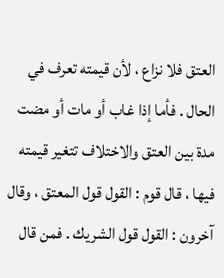العتق فلا نزاع ، لأن قيمته تعرف في الحال . فأما إذا غاب أو مات أو مضت مدة بين العتق والاختلاف تتغير قيمته فيها ، قال قوم : القول قول المعتق ، وقال آخرون : القول قول الشريك . فمن قال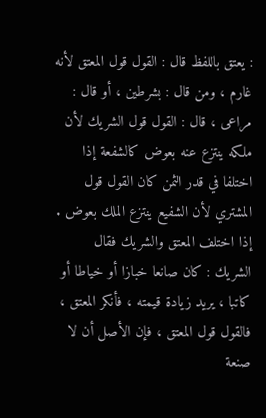: يعتق باللفظ قال : القول قول المعتق لأنه غارم ، ومن قال : بشرطين ، أو قال : مراعى ، قال : القول قول الشريك لأن ملكه ينتزع عنه بعوض كالشفعة إذا اختلفا في قدر الثمن كان القول قول المشتري لأن الشفيع ينتزع الملك بعوض . إذا اختلف المعتق والشريك فقال الشريك : كان صانعا خبازا أو خياطا أو كاتبا ، يريد زيادة قيمته ، فأنكر المعتق ، فالقول قول المعتق ، فإن الأصل أن لا صنعة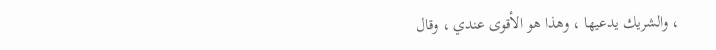، والشريك يدعيها ، وهذا هو الأقوى عندي ، وقال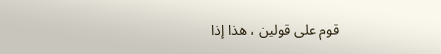قوم على قولين ، هذا إذا